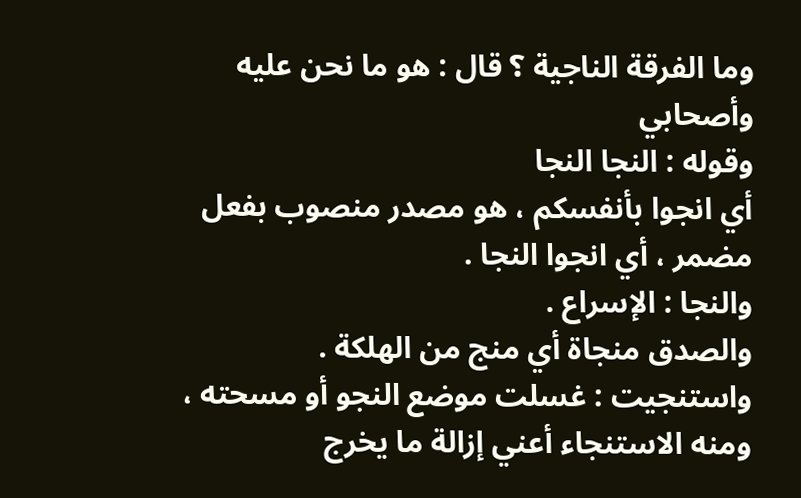وما الفرقة الناجية ؟ قال : هو ما نحن عليه وأصحابي
وقوله : النجا النجا
أي انجوا بأنفسكم ، هو مصدر منصوب بفعل مضمر ، أي انجوا النجا .
والنجا : الإسراع .
والصدق منجاة أي منج من الهلكة .
واستنجيت : غسلت موضع النجو أو مسحته ، ومنه الاستنجاء أعني إزالة ما يخرج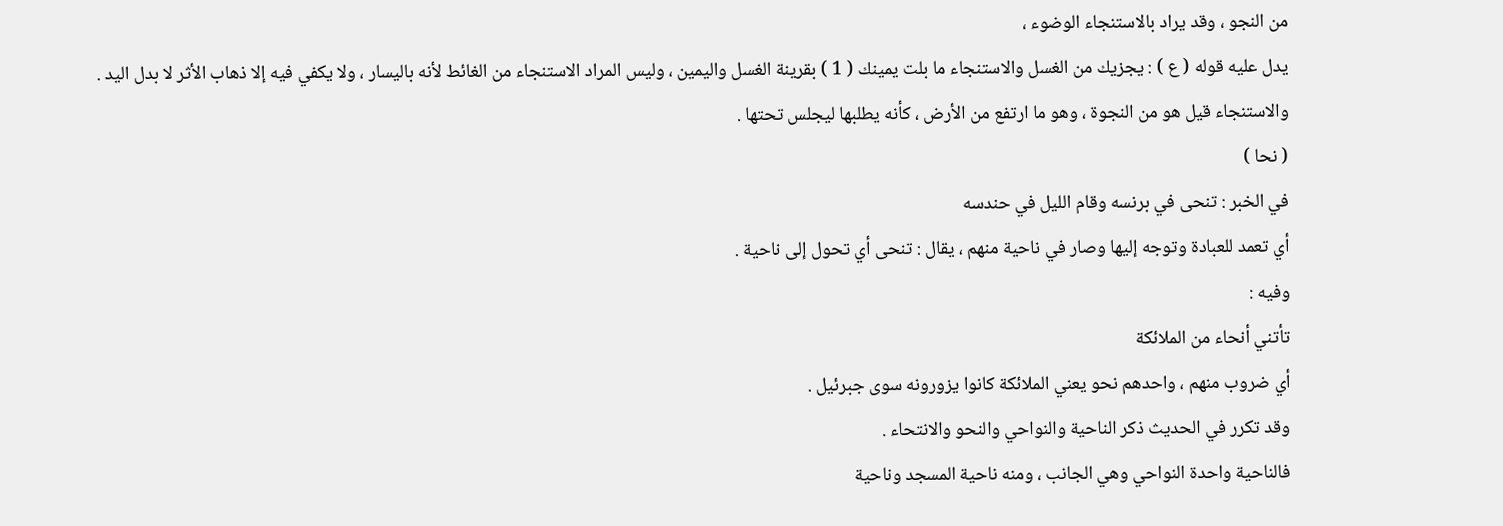من النجو ، وقد يراد بالاستنجاء الوضوء ،
يدل عليه قوله ( ع ) : يجزيك من الغسل والاستنجاء ما بلت يمينك ( 1 ) بقرينة الغسل واليمين ، وليس المراد الاستنجاء من الغائط لأنه باليسار ، ولا يكفي فيه إلا ذهاب الأثر لا بدل اليد .
والاستنجاء قيل هو من النجوة ، وهو ما ارتفع من الأرض ، كأنه يطلبها ليجلس تحتها .
( نحا )
في الخبر : تنحى في برنسه وقام الليل في حندسه
أي تعمد للعبادة وتوجه إليها وصار في ناحية منهم ، يقال : تنحى أي تحول إلى ناحية .
وفيه :
تأتني أنحاء من الملائكة
أي ضروب منهم ، واحدهم نحو يعني الملائكة كانوا يزورونه سوى جبرئيل .
وقد تكرر في الحديث ذكر الناحية والنواحي والنحو والانتحاء .
فالناحية واحدة النواحي وهي الجانب ، ومنه ناحية المسجد وناحية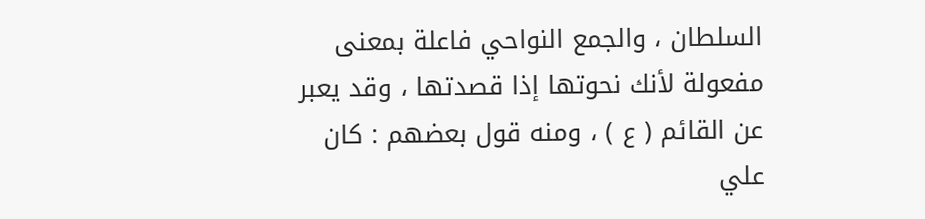السلطان ، والجمع النواحي فاعلة بمعنى مفعولة لأنك نحوتها إذا قصدتها ، وقد يعبر عن القائم ( ع ) ، ومنه قول بعضهم : كان علي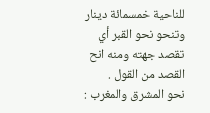للناحية خمسمائة دينار وتنحو نحو القبر أي تقصد جهته ومنه انح القصد من القول .
نحو المشرق والمغرب :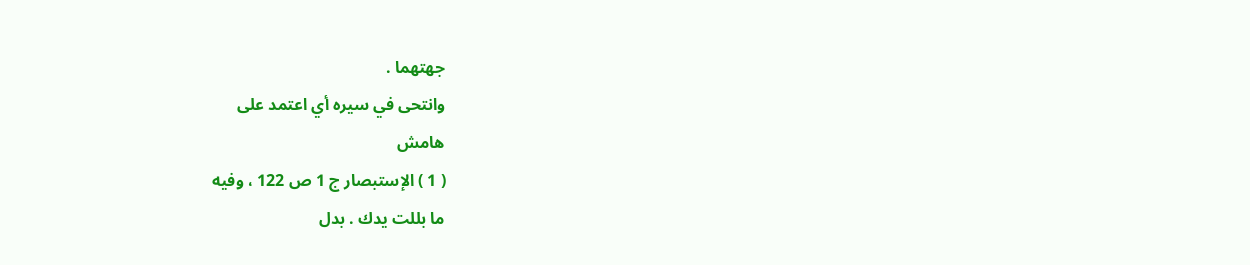جهتهما .
وانتحى في سيره أي اعتمد على
هامش
( 1 ) الإستبصار ج 1 ص 122 ، وفيه
ما بللت يدك . بدل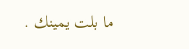ما بلت يمينك .